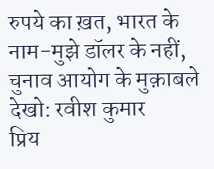रुपये का ख़त, भारत के नाम-मुझे डॉलर के नहीं, चुनाव आयोग के मुक़ाबले देखो: रवीश कुमार
प्रिय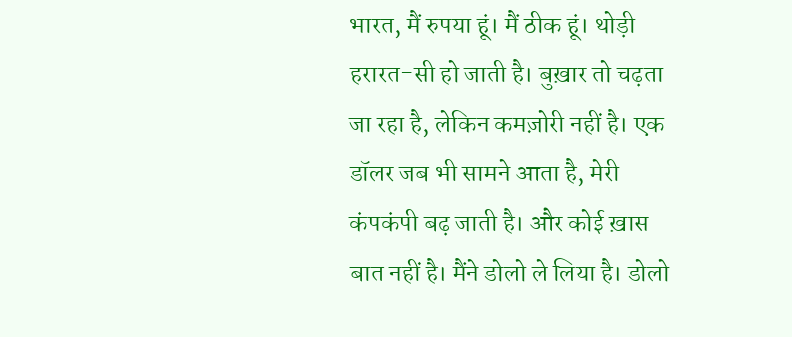भारत, मैं रुपया हूं। मैं ठीक हूं। थोड़ी हरारत-सी हो जाती है। बुख़ार तो चढ़ता जा रहा है, लेकिन कमज़ोरी नहीं है। एक डॉलर जब भी सामने आता है, मेरी कंपकंपी बढ़ जाती है। और कोई ख़ास बात नहीं है। मैंने डोलो ले लिया है। डोलो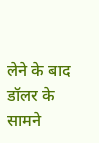लेने के बाद डॉलर के सामने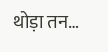थोड़ा तन…